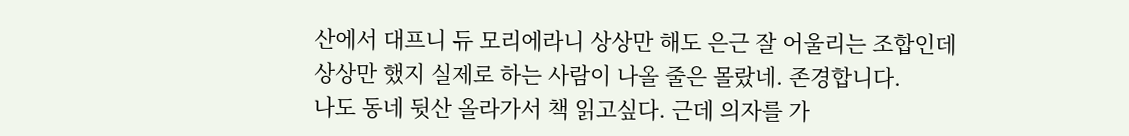산에서 대프니 듀 모리에라니 상상만 해도 은근 잘 어울리는 조합인데
상상만 했지 실제로 하는 사람이 나올 줄은 몰랐네. 존경합니다.
나도 동네 뒷산 올라가서 책 읽고싶다. 근데 의자를 가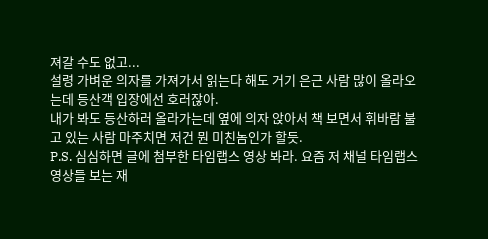져갈 수도 없고...
설령 가벼운 의자를 가져가서 읽는다 해도 거기 은근 사람 많이 올라오는데 등산객 입장에선 호러잖아.
내가 봐도 등산하러 올라가는데 옆에 의자 앉아서 책 보면서 휘바람 불고 있는 사람 마주치면 저건 뭔 미친놈인가 할듯.
P.S. 심심하면 글에 첨부한 타임랩스 영상 봐라. 요즘 저 채널 타임랩스 영상들 보는 재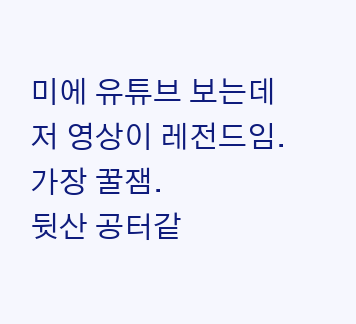미에 유튜브 보는데 저 영상이 레전드임. 가장 꿀잼.
뒷산 공터같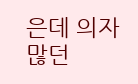은데 의자 많던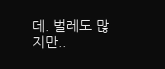데. 벌레도 많지만..